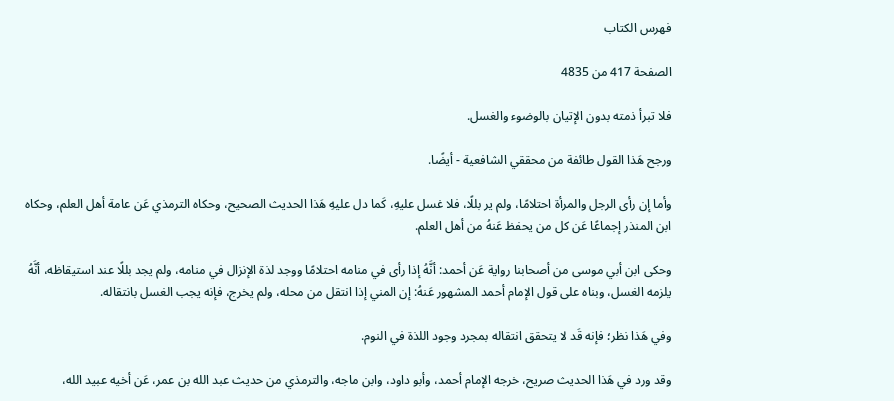فهرس الكتاب

الصفحة 417 من 4835

فلا تبرأ ذمته بدون الإتيان بالوضوء والغسل.

ورجح هَذا القول طائفة من محققي الشافعية - أيضًا.

وأما إن رأى الرجل والمرأة احتلامًا، ولم ير بللًا، فلا غسل عليهِ، كَما دل عليهِ هَذا الحديث الصحيح، وحكاه الترمذي عَن عامة أهل العلم، وحكاه ابن المنذر إجماعًا عَن كل من يحفظ عَنهُ من أهل العلم.

وحكى ابن أبي موسى من أصحابنا رواية عَن أحمد: أنَّهُ إذا رأى في منامه احتلامًا ووجد لذة الإنزال في منامه، ولم يجد بللًا عند استيقاظه، أنَّهُ يلزمه الغسل، وبناه على قول الإمام أحمد المشهور عَنهُ: إن المني إذا انتقل من محله، ولم يخرج، فإنه يجب الغسل بانتقاله.

وفي هَذا نظر؛ فإنه قَد لا يتحقق انتقاله بمجرد وجود اللذة في النوم.

وقد ورد في هَذا الحديث صريح، خرجه الإمام أحمد، وأبو داود، وابن ماجه، والترمذي من حديث عبد الله بن عمر، عَن أخيه عبيد الله،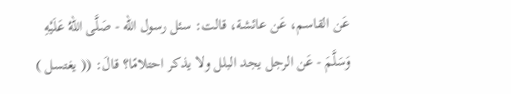عَن القاسم، عَن عائشة، قالت: سئل رسول الله - صَلَّى اللهُ عَلَيْهِ وَسَلَّمَ - عَن الرجل يجد البلل ولا يذكر احتلامًا؟ قالَ: (( يغتسل )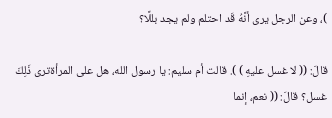)، وعن الرجل يرى أنَّهُ قَد احتلم ولم يجد بللًا؟

قالَ: (( لا غسل عليهِ ) ). قالت أم سليم: يا رسول الله، هل على المرأةترى ذَلِكَ غسل؟ قالَ: (( نعم، إنما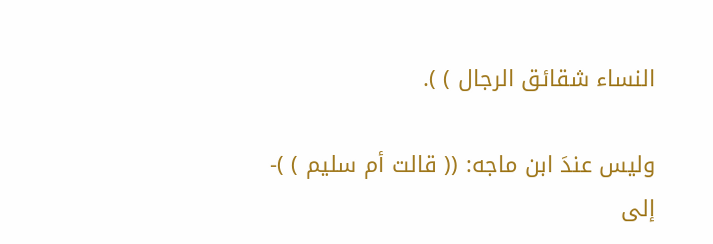النساء شقائق الرجال ) ).

وليس عندَ ابن ماجه: (( قالت أم سليم ) )- إلى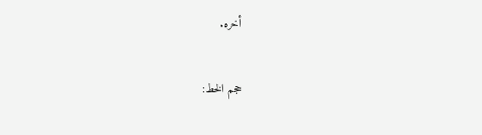أخره.

حجم الخط: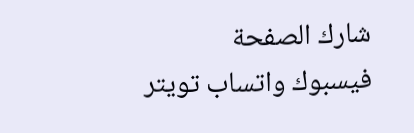شارك الصفحة
فيسبوك واتساب تويتر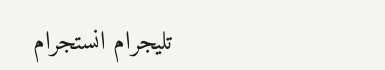تليجرام انستجرام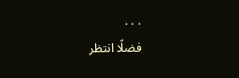. . .
فضلًا انتظر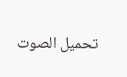تحميل الصوت